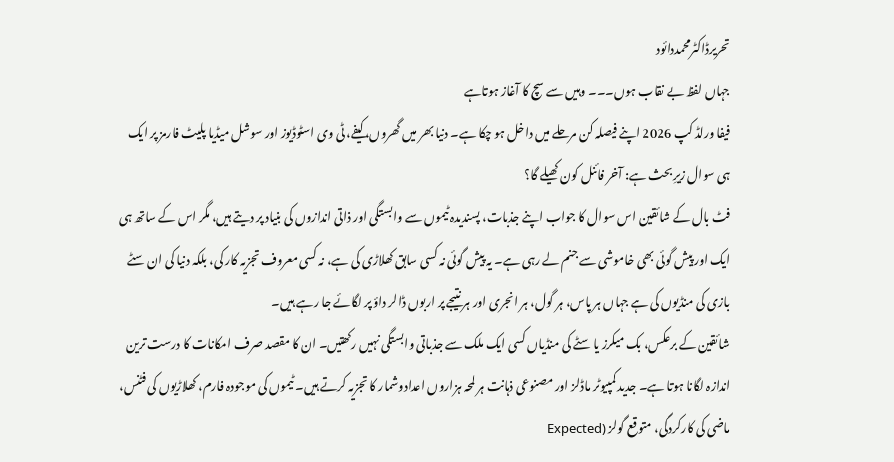تحریرڈاکٹرمحمددائود
جہاں لفظ بے نقاب ہوں۔۔۔ وہیں سے سچ کا آغاز ہوتاہے
فیفا ورلڈ کپ 2026 اپنے فیصلہ کن مرحلے میں داخل ہو چکا ہے۔ دنیا بھر میں گھروں، کیفے، ٹی وی اسٹوڈیوز اور سوشل میڈیا پلیٹ فارمز پر ایک ہی سوال زیرِ بحث ہے: آخر فائنل کون کھیلے گا؟
فٹ بال کے شائقین اس سوال کا جواب اپنے جذبات، پسندیدہ ٹیموں سے وابستگی اور ذاتی اندازوں کی بنیاد پر دیتے ہیں، مگر اس کے ساتھ ہی ایک اور پیش گوئی بھی خاموشی سے جنم لے رہی ہے۔ یہ پیش گوئی نہ کسی سابق کھلاڑی کی ہے، نہ کسی معروف تجزیہ کار کی، بلکہ دنیا کی ان سٹے بازی کی منڈیوں کی ہے جہاں ہر پاس، ہر گول، ہر انجری اور ہر نتیجے پر اربوں ڈالر داؤ پر لگائے جا رہے ہیں۔
شائقین کے برعکس، بک میکرز یا سٹے کی منڈیاں کسی ایک ملک سے جذباتی وابستگی نہیں رکھتیں۔ ان کا مقصد صرف امکانات کا درست ترین اندازہ لگانا ہوتا ہے۔ جدید کمپیوٹر ماڈلز اور مصنوعی ذہانت ہر لمحہ ہزاروں اعدادوشمار کا تجزیہ کرتے ہیں۔ ٹیموں کی موجودہ فارم، کھلاڑیوں کی فٹنس، ماضی کی کارکردگی، متوقع گولز (Expected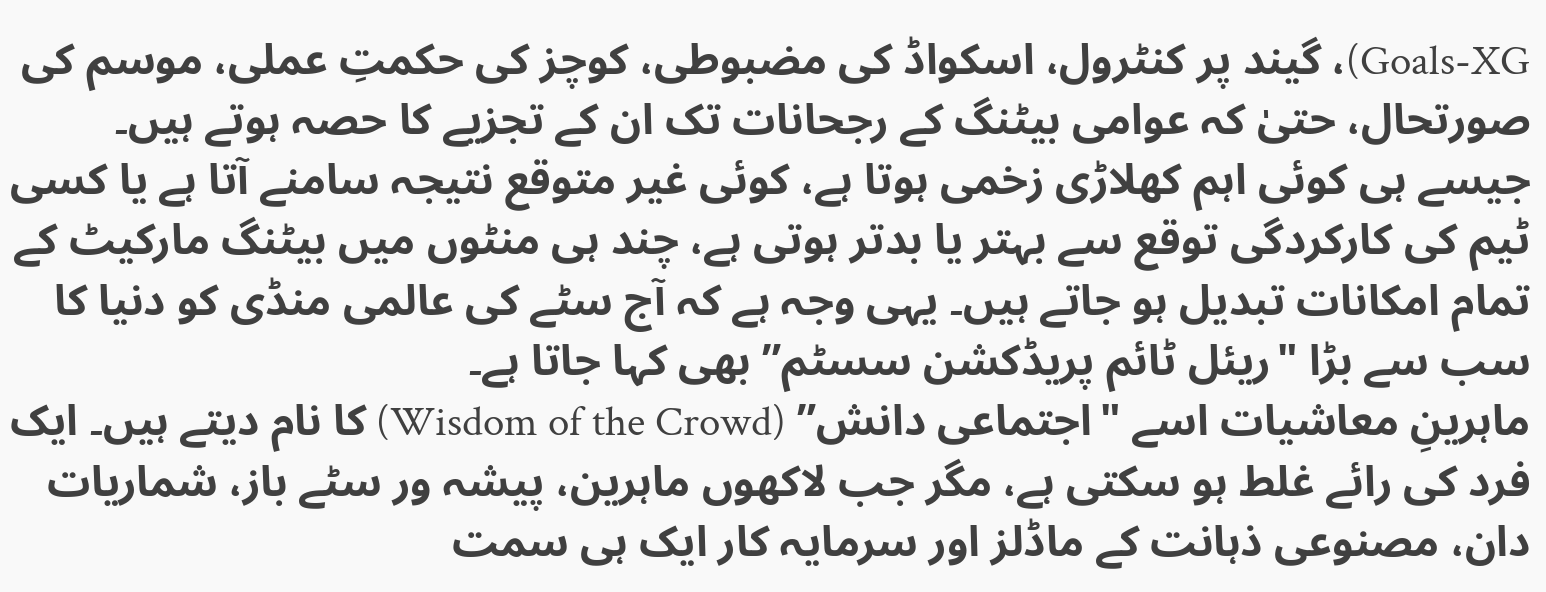Goals-XG)، گیند پر کنٹرول، اسکواڈ کی مضبوطی، کوچز کی حکمتِ عملی، موسم کی صورتحال، حتیٰ کہ عوامی بیٹنگ کے رجحانات تک ان کے تجزیے کا حصہ ہوتے ہیں۔
جیسے ہی کوئی اہم کھلاڑی زخمی ہوتا ہے، کوئی غیر متوقع نتیجہ سامنے آتا ہے یا کسی ٹیم کی کارکردگی توقع سے بہتر یا بدتر ہوتی ہے، چند ہی منٹوں میں بیٹنگ مارکیٹ کے تمام امکانات تبدیل ہو جاتے ہیں۔ یہی وجہ ہے کہ آج سٹے کی عالمی منڈی کو دنیا کا سب سے بڑا "ریئل ٹائم پریڈکشن سسٹم” بھی کہا جاتا ہے۔
ماہرینِ معاشیات اسے "اجتماعی دانش” (Wisdom of the Crowd) کا نام دیتے ہیں۔ ایک فرد کی رائے غلط ہو سکتی ہے، مگر جب لاکھوں ماہرین، پیشہ ور سٹے باز، شماریات دان، مصنوعی ذہانت کے ماڈلز اور سرمایہ کار ایک ہی سمت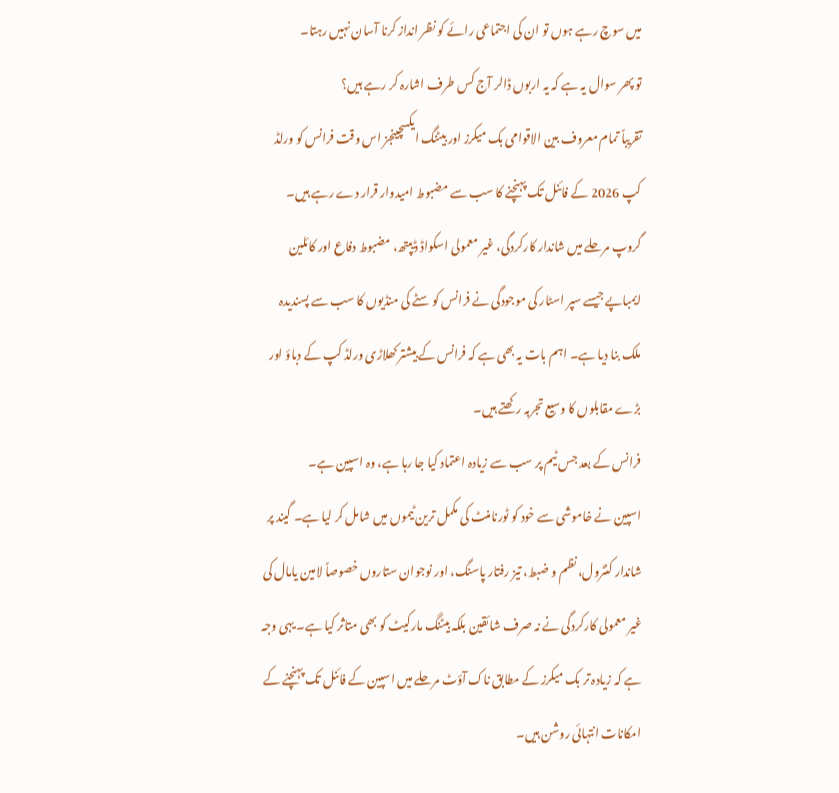میں سوچ رہے ہوں تو ان کی اجتماعی رائے کو نظر انداز کرنا آسان نہیں رہتا۔
تو پھر سوال یہ ہے کہ یہ اربوں ڈالر آج کس طرف اشارہ کر رہے ہیں؟
تقریباً تمام معروف بین الاقوامی بک میکرز اور بیٹنگ ایکسچینجز اس وقت فرانس کو ورلڈ کپ 2026 کے فائنل تک پہنچنے کا سب سے مضبوط امیدوار قرار دے رہے ہیں۔ گروپ مرحلے میں شاندار کارکردگی، غیر معمولی اسکواڈ ڈیپتھ، مضبوط دفاع اور کائلین ایمباپے جیسے سپر اسٹار کی موجودگی نے فرانس کو سٹے کی منڈیوں کا سب سے پسندیدہ ملک بنا دیا ہے۔ اہم بات یہ بھی ہے کہ فرانس کے بیشتر کھلاڑی ورلڈ کپ کے دباؤ اور بڑے مقابلوں کا وسیع تجربہ رکھتے ہیں۔
فرانس کے بعد جس ٹیم پر سب سے زیادہ اعتماد کیا جا رہا ہے، وہ اسپین ہے۔
اسپین نے خاموشی سے خود کو ٹورنامنٹ کی مکمل ترین ٹیموں میں شامل کر لیا ہے۔ گیند پر شاندار کنٹرول، نظم و ضبط، تیز رفتار پاسنگ، اور نوجوان ستاروں خصوصاً لامین یامال کی غیر معمولی کارکردگی نے نہ صرف شائقین بلکہ بیٹنگ مارکیٹ کو بھی متاثر کیا ہے۔ یہی وجہ ہے کہ زیادہ تر بک میکرز کے مطابق ناک آؤٹ مرحلے میں اسپین کے فائنل تک پہنچنے کے امکانات انتہائی روشن ہیں۔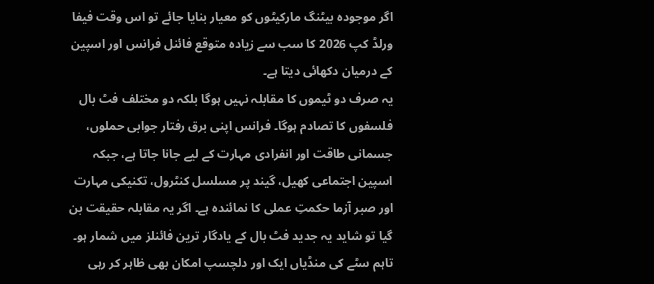اگر موجودہ بیٹنگ مارکیٹوں کو معیار بنایا جائے تو اس وقت فیفا ورلڈ کپ 2026 کا سب سے زیادہ متوقع فائنل فرانس اور اسپین کے درمیان دکھائی دیتا ہے۔
یہ صرف دو ٹیموں کا مقابلہ نہیں ہوگا بلکہ دو مختلف فٹ بال فلسفوں کا تصادم ہوگا۔ فرانس اپنی برق رفتار جوابی حملوں، جسمانی طاقت اور انفرادی مہارت کے لیے جانا جاتا ہے، جبکہ اسپین اجتماعی کھیل، گیند پر مسلسل کنٹرول، تکنیکی مہارت اور صبر آزما حکمتِ عملی کا نمائندہ ہے۔ اگر یہ مقابلہ حقیقت بن گیا تو شاید یہ جدید فٹ بال کے یادگار ترین فائنلز میں شمار ہو۔
تاہم سٹے کی منڈیاں ایک اور دلچسپ امکان بھی ظاہر کر رہی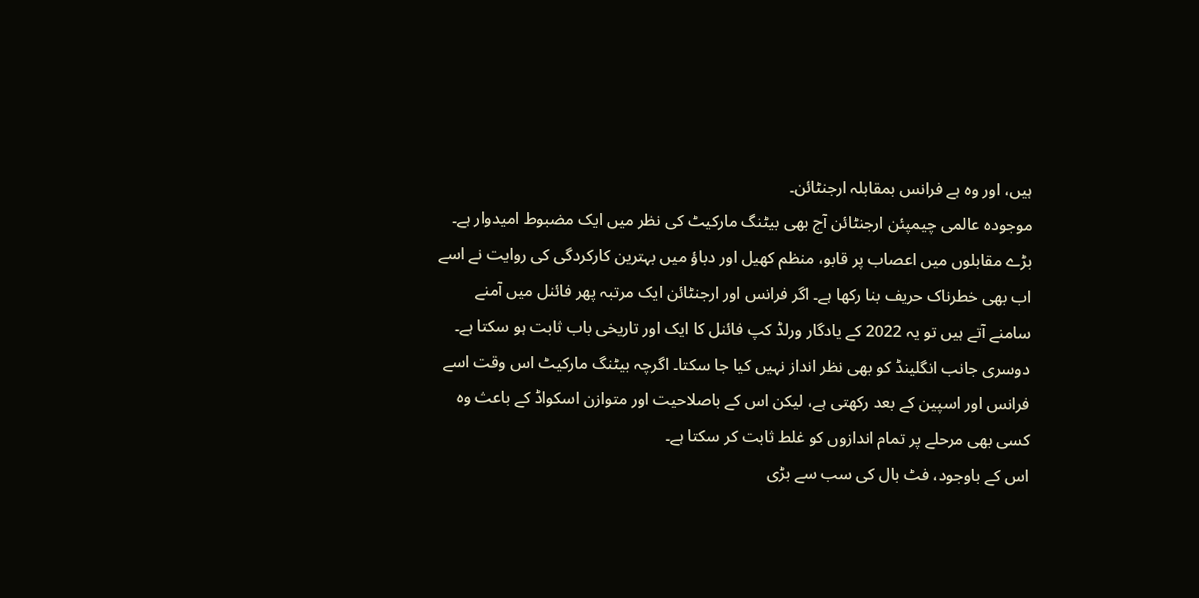ہیں، اور وہ ہے فرانس بمقابلہ ارجنٹائن۔
موجودہ عالمی چیمپئن ارجنٹائن آج بھی بیٹنگ مارکیٹ کی نظر میں ایک مضبوط امیدوار ہے۔ بڑے مقابلوں میں اعصاب پر قابو، منظم کھیل اور دباؤ میں بہترین کارکردگی کی روایت نے اسے اب بھی خطرناک حریف بنا رکھا ہے۔ اگر فرانس اور ارجنٹائن ایک مرتبہ پھر فائنل میں آمنے سامنے آتے ہیں تو یہ 2022 کے یادگار ورلڈ کپ فائنل کا ایک اور تاریخی باب ثابت ہو سکتا ہے۔
دوسری جانب انگلینڈ کو بھی نظر انداز نہیں کیا جا سکتا۔ اگرچہ بیٹنگ مارکیٹ اس وقت اسے فرانس اور اسپین کے بعد رکھتی ہے، لیکن اس کے باصلاحیت اور متوازن اسکواڈ کے باعث وہ کسی بھی مرحلے پر تمام اندازوں کو غلط ثابت کر سکتا ہے۔
اس کے باوجود، فٹ بال کی سب سے بڑی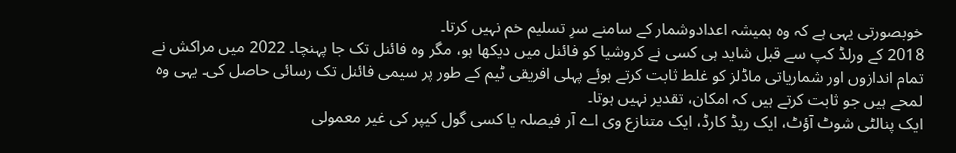خوبصورتی یہی ہے کہ وہ ہمیشہ اعدادوشمار کے سامنے سرِ تسلیم خم نہیں کرتا۔
2018 کے ورلڈ کپ سے قبل شاید ہی کسی نے کروشیا کو فائنل میں دیکھا ہو، مگر وہ فائنل تک جا پہنچا۔ 2022 میں مراکش نے تمام اندازوں اور شماریاتی ماڈلز کو غلط ثابت کرتے ہوئے پہلی افریقی ٹیم کے طور پر سیمی فائنل تک رسائی حاصل کی۔ یہی وہ لمحے ہیں جو ثابت کرتے ہیں کہ امکان، تقدیر نہیں ہوتا۔
ایک پنالٹی شوٹ آؤٹ، ایک ریڈ کارڈ، ایک متنازع وی اے آر فیصلہ یا کسی گول کیپر کی غیر معمولی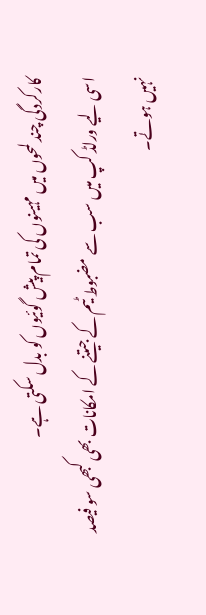کارکردگی چند لمحوں میں مہینوں کی تمام پیش گوئیوں کو بدل سکتی ہے۔
اسی لیے ورلڈ کپ میں سب سے مضبوط ٹیم کے جیتنے کے امکانات بھی کبھی سو فیصد نہیں ہوتے۔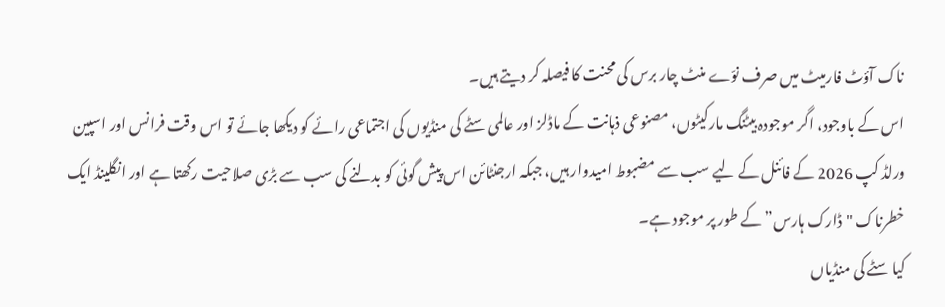ناک آؤٹ فارمیٹ میں صرف نوّے منٹ چار برس کی محنت کا فیصلہ کر دیتے ہیں۔
اس کے باوجود، اگر موجودہ بیٹنگ مارکیٹوں، مصنوعی ذہانت کے ماڈلز اور عالمی سٹے کی منڈیوں کی اجتماعی رائے کو دیکھا جائے تو اس وقت فرانس اور اسپین ورلڈ کپ 2026 کے فائنل کے لیے سب سے مضبوط امیدوار ہیں، جبکہ ارجنٹائن اس پیش گوئی کو بدلنے کی سب سے بڑی صلاحیت رکھتا ہے اور انگلینڈ ایک خطرناک "ڈارک ہارس” کے طور پر موجود ہے۔
کیا سٹے کی منڈیاں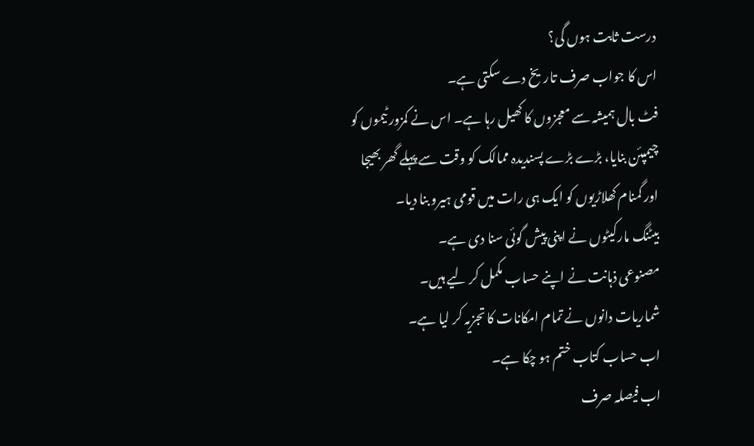درست ثابت ہوں گی؟
اس کا جواب صرف تاریخ دے سکتی ہے۔
فٹ بال ہمیشہ سے معجزوں کا کھیل رہا ہے۔ اس نے کمزور ٹیموں کو چیمپئن بنایا، بڑے بڑے پسندیدہ ممالک کو وقت سے پہلے گھر بھیجا اور گمنام کھلاڑیوں کو ایک ہی رات میں قومی ہیرو بنا دیا۔
بیٹنگ مارکیٹوں نے اپنی پیش گوئی سنا دی ہے۔
مصنوعی ذہانت نے اپنے حساب مکمل کر لیے ہیں۔
شماریات دانوں نے تمام امکانات کا تجزیہ کر لیا ہے۔
اب حساب کتاب ختم ہو چکا ہے۔
اب فیصلہ صرف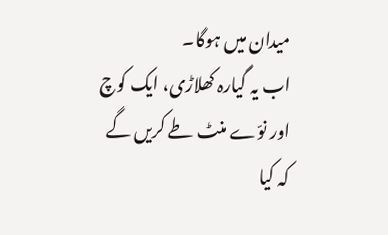میدان میں ہوگا۔
اب یہ گیارہ کھلاڑی، ایک کوچ اور نوّے منٹ طے کریں گے کہ کیا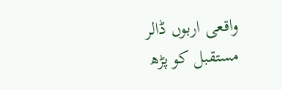واقعی اربوں ڈالر مستقبل کو پڑھ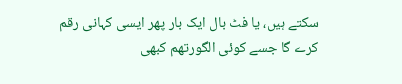سکتے ہیں، یا فٹ بال ایک بار پھر ایسی کہانی رقم کرے گا جسے کوئی الگورتھم کبھی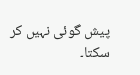پیش گوئی نہیں کر سکتا۔